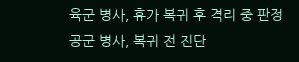육군 병사, 휴가 복귀 후 격리 중 판정
공군 병사, 복귀 전 진단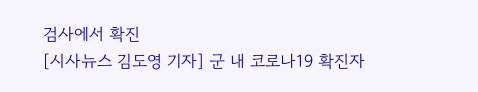검사에서 확진
[시사뉴스 김도영 기자] 군 내 코로나19 확진자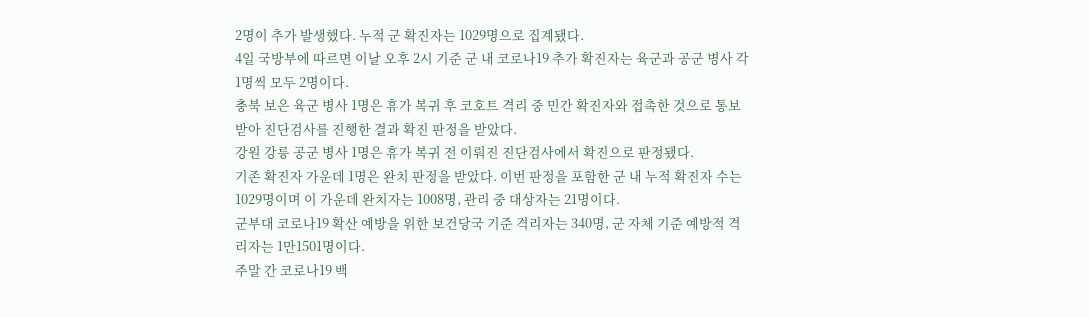2명이 추가 발생했다. 누적 군 확진자는 1029명으로 집계됐다.
4일 국방부에 따르면 이날 오후 2시 기준 군 내 코로나19 추가 확진자는 육군과 공군 병사 각 1명씩 모두 2명이다.
충북 보은 육군 병사 1명은 휴가 복귀 후 코호트 격리 중 민간 확진자와 접촉한 것으로 통보받아 진단검사를 진행한 결과 확진 판정을 받았다.
강원 강릉 공군 병사 1명은 휴가 복귀 전 이뤄진 진단검사에서 확진으로 판정됐다.
기존 확진자 가운데 1명은 완치 판정을 받았다. 이번 판정을 포함한 군 내 누적 확진자 수는 1029명이며 이 가운데 완치자는 1008명, 관리 중 대상자는 21명이다.
군부대 코로나19 확산 예방을 위한 보건당국 기준 격리자는 340명, 군 자체 기준 예방적 격리자는 1만1501명이다.
주말 간 코로나19 백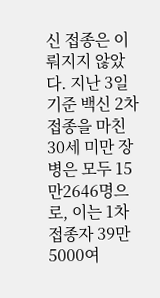신 접종은 이뤄지지 않았다. 지난 3일 기준 백신 2차 접종을 마친 30세 미만 장병은 모두 15만2646명으로, 이는 1차 접종자 39만5000여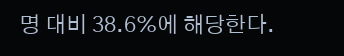명 대비 38.6%에 해당한다.